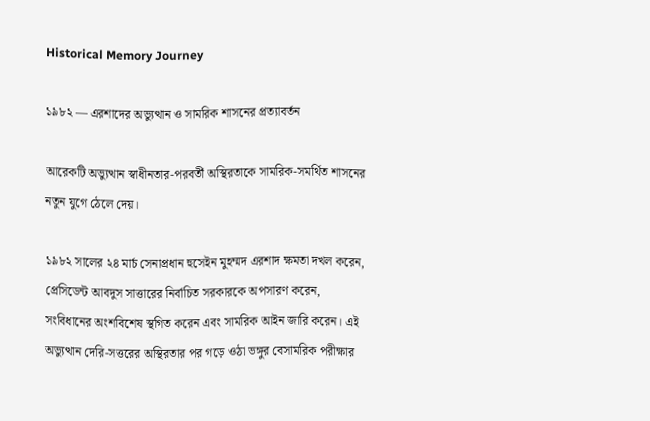Historical Memory Journey

১৯৮২ — এরশাদের অভ্যুত্থান ও সামরিক শাসনের প্রত্যাবর্তন

আরেকটি অভ্যুত্থান স্বাধীনতার-পরবর্তী অস্থিরতাকে সামরিক-সমর্থিত শাসনের নতুন যুগে ঠেলে দেয়।

১৯৮২ সালের ২৪ মার্চ সেনাপ্রধান হুসেইন মুহম্মদ এরশাদ ক্ষমতা দখল করেন, প্রেসিডেন্ট আবদুস সাত্তারের নির্বাচিত সরকারকে অপসারণ করেন, সংবিধানের অংশবিশেষ স্থগিত করেন এবং সামরিক আইন জারি করেন। এই অভ্যুত্থান দেরি-সত্তরের অস্থিরতার পর গড়ে ওঠা ভঙ্গুর বেসামরিক পরীক্ষার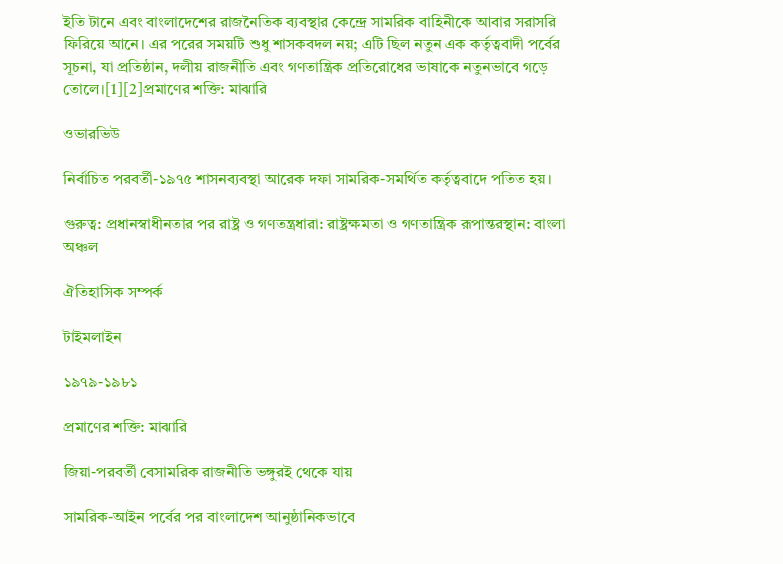ইতি টানে এবং বাংলাদেশের রাজনৈতিক ব্যবস্থার কেন্দ্রে সামরিক বাহিনীকে আবার সরাসরি ফিরিয়ে আনে। এর পরের সময়টি শুধু শাসকবদল নয়; এটি ছিল নতুন এক কর্তৃত্ববাদী পর্বের সূচনা, যা প্রতিষ্ঠান, দলীয় রাজনীতি এবং গণতান্ত্রিক প্রতিরোধের ভাষাকে নতুনভাবে গড়ে তোলে।[1][2]প্রমাণের শক্তি: মাঝারি

ওভারভিউ

নির্বাচিত পরবর্তী-১৯৭৫ শাসনব্যবস্থা আরেক দফা সামরিক-সমর্থিত কর্তৃত্ববাদে পতিত হয়।

গুরুত্ব: প্রধানস্বাধীনতার পর রাষ্ট্র ও গণতন্ত্রধারা: রাষ্ট্রক্ষমতা ও গণতান্ত্রিক রূপান্তরস্থান: বাংলা অঞ্চল

ঐতিহাসিক সম্পর্ক

টাইমলাইন

১৯৭৯-১৯৮১

প্রমাণের শক্তি: মাঝারি

জিয়া-পরবর্তী বেসামরিক রাজনীতি ভঙ্গুরই থেকে যায়

সামরিক-আইন পর্বের পর বাংলাদেশ আনুষ্ঠানিকভাবে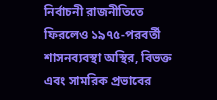নির্বাচনী রাজনীতিতে ফিরলেও ১৯৭৫-পরবর্তী শাসনব্যবস্থা অস্থির, বিভক্ত এবং সামরিক প্রভাবের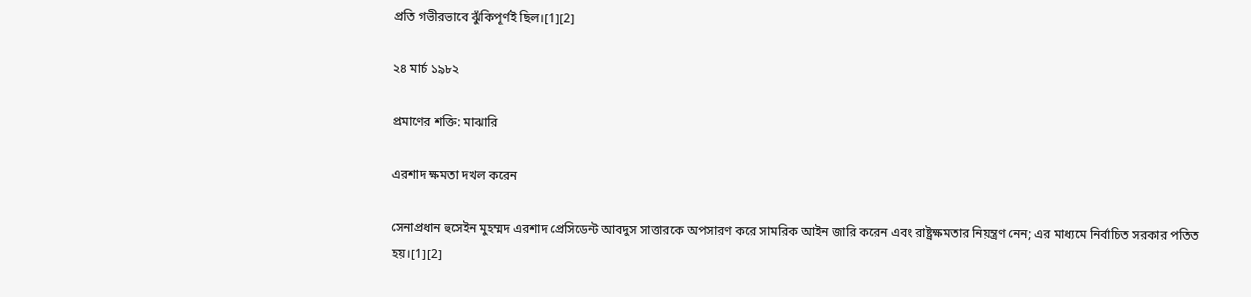প্রতি গভীরভাবে ঝুঁকিপূর্ণই ছিল।[1][2]

২৪ মার্চ ১৯৮২

প্রমাণের শক্তি: মাঝারি

এরশাদ ক্ষমতা দখল করেন

সেনাপ্রধান হুসেইন মুহম্মদ এরশাদ প্রেসিডেন্ট আবদুস সাত্তারকে অপসারণ করে সামরিক আইন জারি করেন এবং রাষ্ট্রক্ষমতার নিয়ন্ত্রণ নেন; এর মাধ্যমে নির্বাচিত সরকার পতিত হয়।[1][2]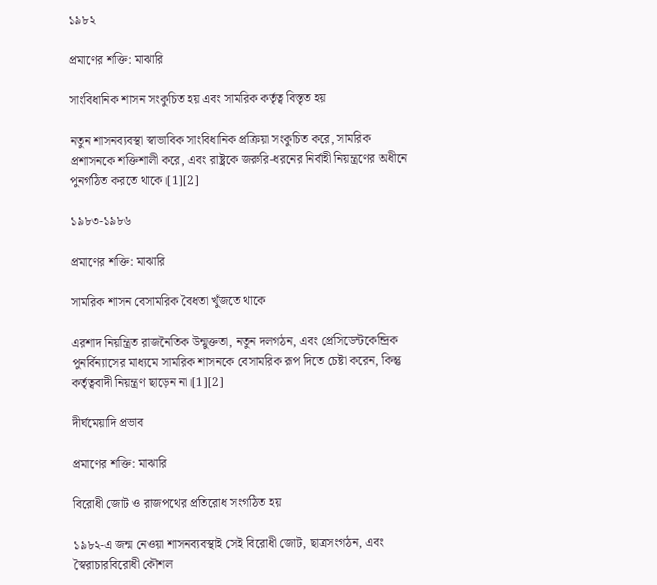১৯৮২

প্রমাণের শক্তি: মাঝারি

সাংবিধানিক শাসন সংকুচিত হয় এবং সামরিক কর্তৃত্ব বিস্তৃত হয়

নতুন শাসনব্যবস্থা স্বাভাবিক সাংবিধানিক প্রক্রিয়া সংকুচিত করে, সামরিক প্রশাসনকে শক্তিশালী করে, এবং রাষ্ট্রকে জরুরি-ধরনের নির্বাহী নিয়ন্ত্রণের অধীনে পুনর্গঠিত করতে থাকে।[1][2]

১৯৮৩-১৯৮৬

প্রমাণের শক্তি: মাঝারি

সামরিক শাসন বেসামরিক বৈধতা খুঁজতে থাকে

এরশাদ নিয়ন্ত্রিত রাজনৈতিক উন্মুক্ততা, নতুন দলগঠন, এবং প্রেসিডেন্টকেন্দ্রিক পুনর্বিন্যাসের মাধ্যমে সামরিক শাসনকে বেসামরিক রূপ দিতে চেষ্টা করেন, কিন্তু কর্তৃত্ববাদী নিয়ন্ত্রণ ছাড়েন না।[1][2]

দীর্ঘমেয়াদি প্রভাব

প্রমাণের শক্তি: মাঝারি

বিরোধী জোট ও রাজপথের প্রতিরোধ সংগঠিত হয়

১৯৮২-এ জন্ম নেওয়া শাসনব্যবস্থাই সেই বিরোধী জোট, ছাত্রসংগঠন, এবং স্বৈরাচারবিরোধী কৌশল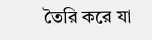তৈরি করে যা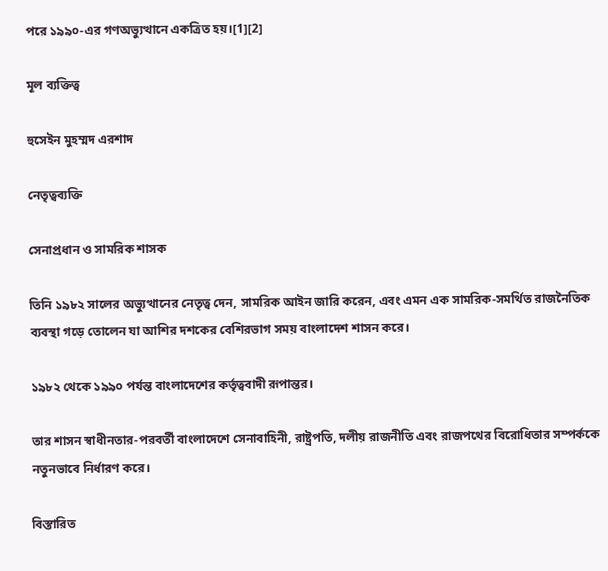পরে ১৯৯০-এর গণঅভ্যুত্থানে একত্রিত হয়।[1][2]

মূল ব্যক্তিত্ব

হুসেইন মুহম্মদ এরশাদ

নেতৃত্বব্যক্তি

সেনাপ্রধান ও সামরিক শাসক

তিনি ১৯৮২ সালের অভ্যুত্থানের নেতৃত্ব দেন, সামরিক আইন জারি করেন, এবং এমন এক সামরিক-সমর্থিত রাজনৈতিক ব্যবস্থা গড়ে তোলেন যা আশির দশকের বেশিরভাগ সময় বাংলাদেশ শাসন করে।

১৯৮২ থেকে ১৯৯০ পর্যন্ত বাংলাদেশের কর্তৃত্ববাদী রূপান্তর।

তার শাসন স্বাধীনতার-পরবর্তী বাংলাদেশে সেনাবাহিনী, রাষ্ট্রপতি, দলীয় রাজনীতি এবং রাজপথের বিরোধিতার সম্পর্ককে নতুনভাবে নির্ধারণ করে।

বিস্তারিত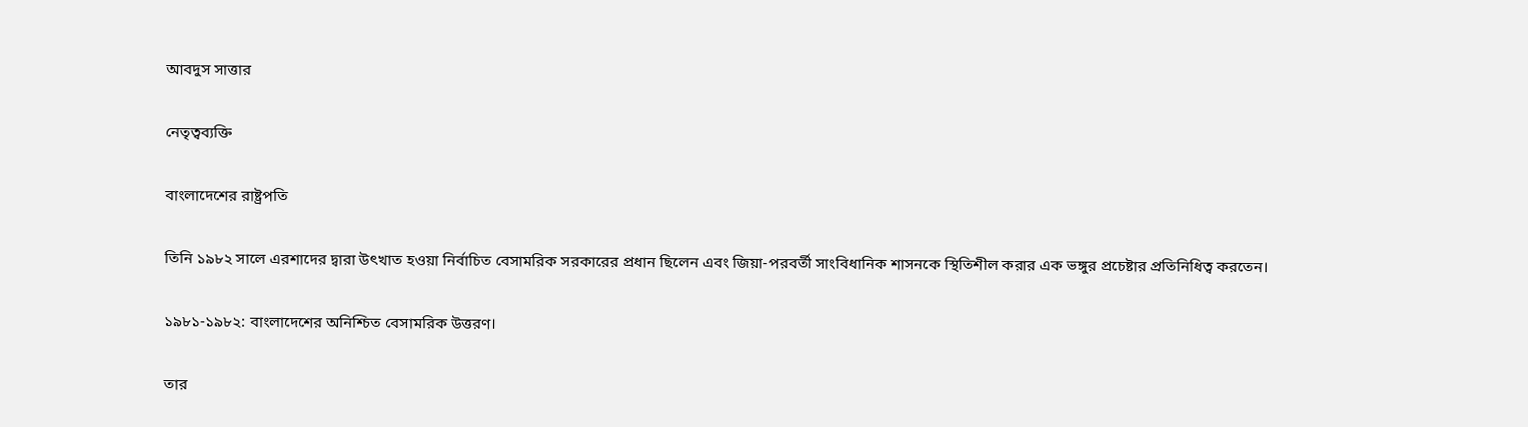আবদুস সাত্তার

নেতৃত্বব্যক্তি

বাংলাদেশের রাষ্ট্রপতি

তিনি ১৯৮২ সালে এরশাদের দ্বারা উৎখাত হওয়া নির্বাচিত বেসামরিক সরকারের প্রধান ছিলেন এবং জিয়া-পরবর্তী সাংবিধানিক শাসনকে স্থিতিশীল করার এক ভঙ্গুর প্রচেষ্টার প্রতিনিধিত্ব করতেন।

১৯৮১-১৯৮২: বাংলাদেশের অনিশ্চিত বেসামরিক উত্তরণ।

তার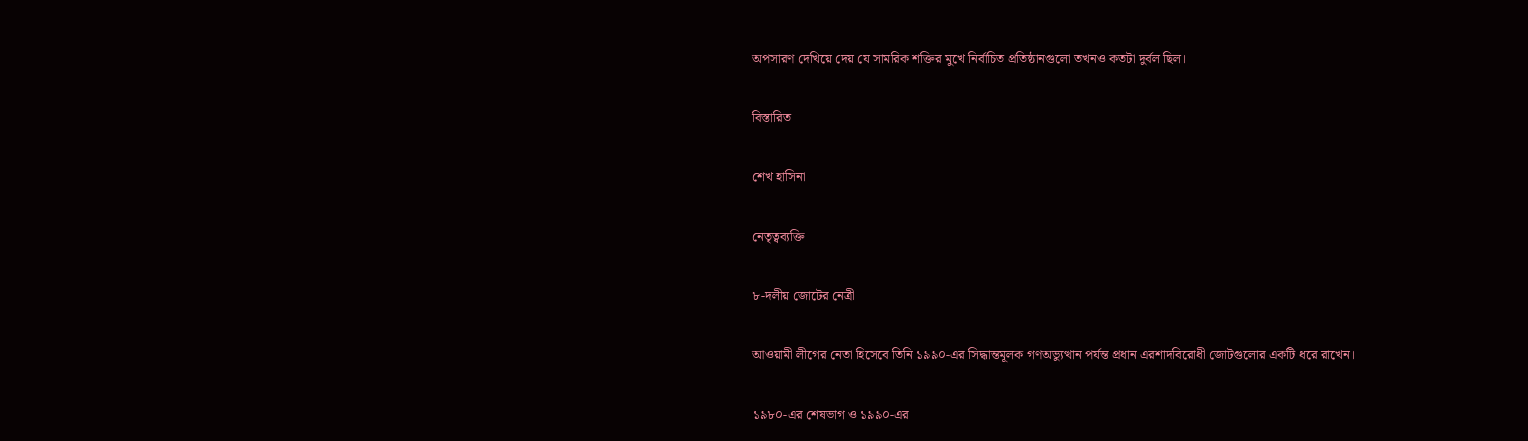অপসারণ দেখিয়ে দেয় যে সামরিক শক্তির মুখে নির্বাচিত প্রতিষ্ঠানগুলো তখনও কতটা দুর্বল ছিল।

বিস্তারিত

শেখ হাসিনা

নেতৃত্বব্যক্তি

৮-দলীয় জোটের নেত্রী

আওয়ামী লীগের নেতা হিসেবে তিনি ১৯৯০-এর সিদ্ধান্তমূলক গণঅভ্যুত্থান পর্যন্ত প্রধান এরশাদবিরোধী জোটগুলোর একটি ধরে রাখেন।

১৯৮০-এর শেষভাগ ও ১৯৯০-এর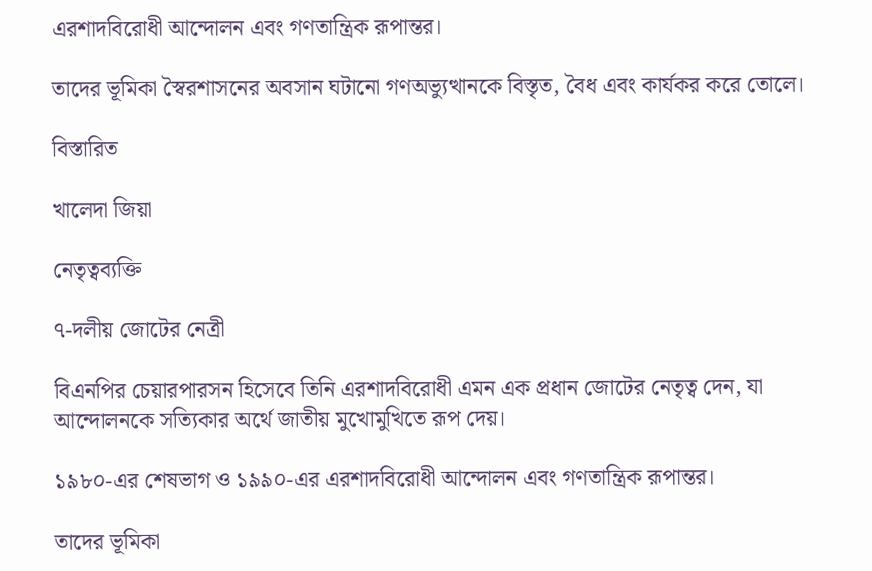এরশাদবিরোধী আন্দোলন এবং গণতান্ত্রিক রূপান্তর।

তাদের ভূমিকা স্বৈরশাসনের অবসান ঘটানো গণঅভ্যুত্থানকে বিস্তৃত, বৈধ এবং কার্যকর করে তোলে।

বিস্তারিত

খালেদা জিয়া

নেতৃত্বব্যক্তি

৭-দলীয় জোটের নেত্রী

বিএনপির চেয়ারপারসন হিসেবে তিনি এরশাদবিরোধী এমন এক প্রধান জোটের নেতৃত্ব দেন, যা আন্দোলনকে সত্যিকার অর্থে জাতীয় মুখোমুখিতে রূপ দেয়।

১৯৮০-এর শেষভাগ ও ১৯৯০-এর এরশাদবিরোধী আন্দোলন এবং গণতান্ত্রিক রূপান্তর।

তাদের ভূমিকা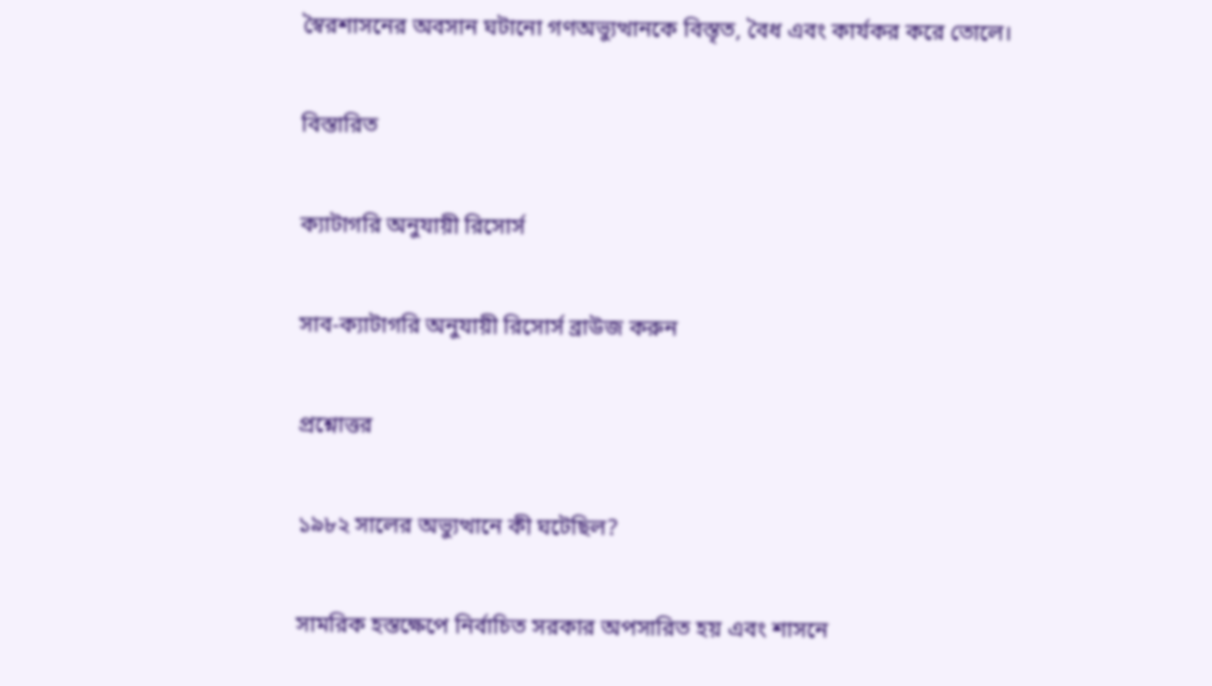স্বৈরশাসনের অবসান ঘটানো গণঅভ্যুত্থানকে বিস্তৃত, বৈধ এবং কার্যকর করে তোলে।

বিস্তারিত

ক্যাটাগরি অনুযায়ী রিসোর্স

সাব-ক্যাটাগরি অনুযায়ী রিসোর্স ব্রাউজ করুন

প্রশ্নোত্তর

১৯৮২ সালের অভ্যুত্থানে কী ঘটেছিল?

সামরিক হস্তক্ষেপে নির্বাচিত সরকার অপসারিত হয় এবং শাসনে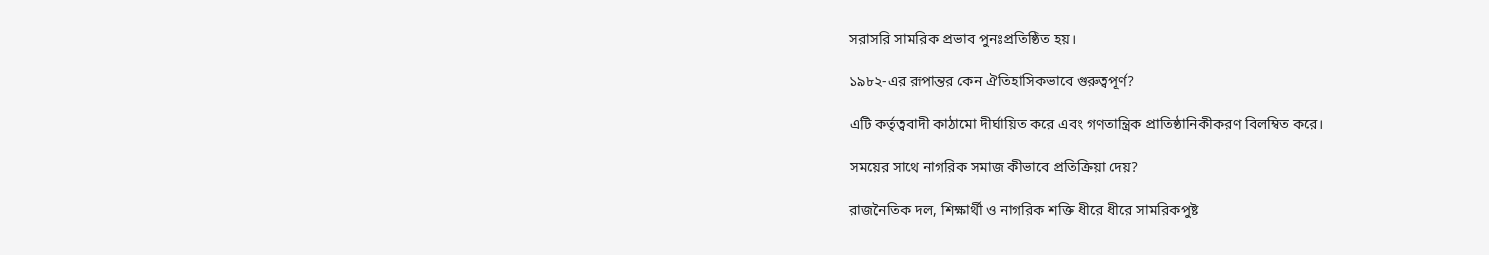সরাসরি সামরিক প্রভাব পুনঃপ্রতিষ্ঠিত হয়।

১৯৮২-এর রূপান্তর কেন ঐতিহাসিকভাবে গুরুত্বপূর্ণ?

এটি কর্তৃত্ববাদী কাঠামো দীর্ঘায়িত করে এবং গণতান্ত্রিক প্রাতিষ্ঠানিকীকরণ বিলম্বিত করে।

সময়ের সাথে নাগরিক সমাজ কীভাবে প্রতিক্রিয়া দেয়?

রাজনৈতিক দল, শিক্ষার্থী ও নাগরিক শক্তি ধীরে ধীরে সামরিকপুষ্ট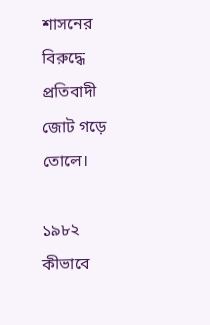শাসনের বিরুদ্ধে প্রতিবাদী জোট গড়ে তোলে।

১৯৮২ কীভাবে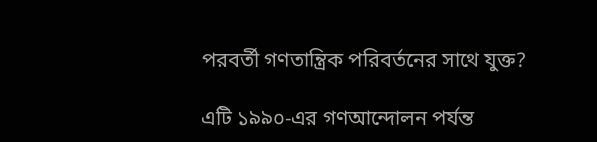পরবর্তী গণতান্ত্রিক পরিবর্তনের সাথে যুক্ত?

এটি ১৯৯০-এর গণআন্দোলন পর্যন্ত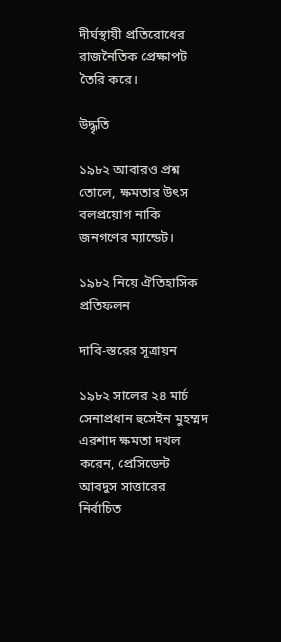দীর্ঘস্থায়ী প্রতিরোধের রাজনৈতিক প্রেক্ষাপট তৈরি করে।

উদ্ধৃতি

১৯৮২ আবারও প্রশ্ন তোলে, ক্ষমতার উৎস বলপ্রয়োগ নাকি জনগণের ম্যান্ডেট।

১৯৮২ নিয়ে ঐতিহাসিক প্রতিফলন

দাবি-স্তরের সূত্রায়ন

১৯৮২ সালের ২৪ মার্চ সেনাপ্রধান হুসেইন মুহম্মদ এরশাদ ক্ষমতা দখল করেন, প্রেসিডেন্ট আবদুস সাত্তারের নির্বাচিত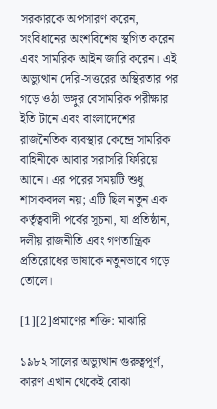সরকারকে অপসারণ করেন, সংবিধানের অংশবিশেষ স্থগিত করেন এবং সামরিক আইন জারি করেন। এই অভ্যুত্থান দেরি-সত্তরের অস্থিরতার পর গড়ে ওঠা ভঙ্গুর বেসামরিক পরীক্ষার ইতি টানে এবং বাংলাদেশের রাজনৈতিক ব্যবস্থার কেন্দ্রে সামরিক বাহিনীকে আবার সরাসরি ফিরিয়ে আনে। এর পরের সময়টি শুধু শাসকবদল নয়; এটি ছিল নতুন এক কর্তৃত্ববাদী পর্বের সূচনা, যা প্রতিষ্ঠান, দলীয় রাজনীতি এবং গণতান্ত্রিক প্রতিরোধের ভাষাকে নতুনভাবে গড়ে তোলে।

[1][2]প্রমাণের শক্তি: মাঝারি

১৯৮২ সালের অভ্যুত্থান গুরুত্বপূর্ণ, কারণ এখান থেকেই বোঝা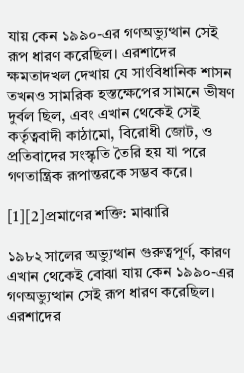যায় কেন ১৯৯০-এর গণঅভ্যুত্থান সেই রূপ ধারণ করেছিল। এরশাদের ক্ষমতাদখল দেখায় যে সাংবিধানিক শাসন তখনও সামরিক হস্তক্ষেপের সামনে ভীষণ দুর্বল ছিল, এবং এখান থেকেই সেই কর্তৃত্ববাদী কাঠামো, বিরোধী জোট, ও প্রতিবাদের সংস্কৃতি তৈরি হয় যা পরে গণতান্ত্রিক রূপান্তরকে সম্ভব করে।

[1][2]প্রমাণের শক্তি: মাঝারি

১৯৮২ সালের অভ্যুত্থান গুরুত্বপূর্ণ, কারণ এখান থেকেই বোঝা যায় কেন ১৯৯০-এর গণঅভ্যুত্থান সেই রূপ ধারণ করেছিল। এরশাদের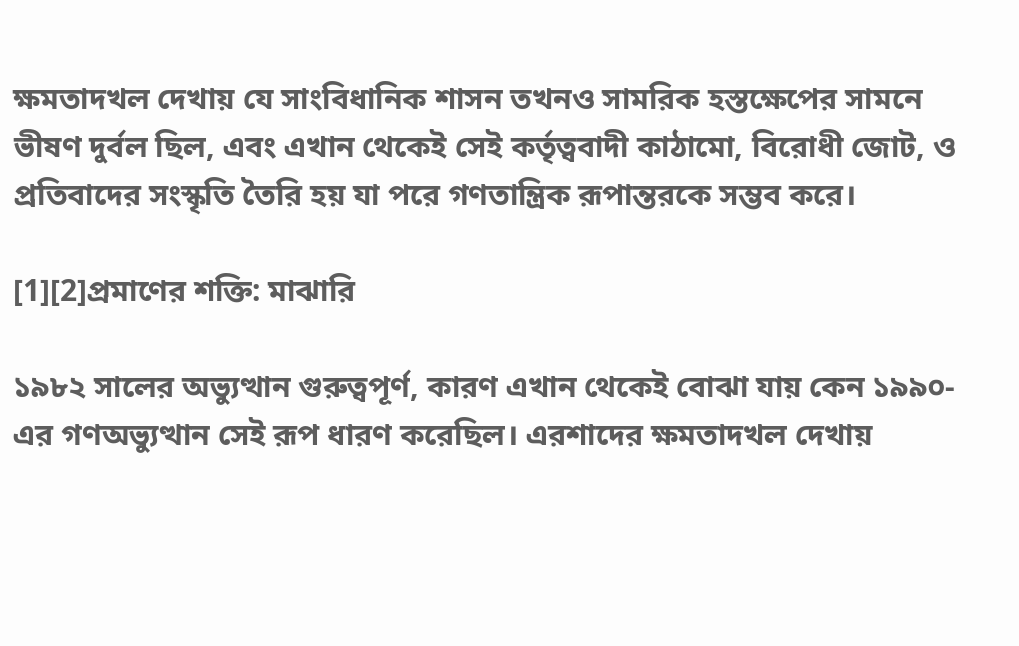ক্ষমতাদখল দেখায় যে সাংবিধানিক শাসন তখনও সামরিক হস্তক্ষেপের সামনে ভীষণ দুর্বল ছিল, এবং এখান থেকেই সেই কর্তৃত্ববাদী কাঠামো, বিরোধী জোট, ও প্রতিবাদের সংস্কৃতি তৈরি হয় যা পরে গণতান্ত্রিক রূপান্তরকে সম্ভব করে।

[1][2]প্রমাণের শক্তি: মাঝারি

১৯৮২ সালের অভ্যুত্থান গুরুত্বপূর্ণ, কারণ এখান থেকেই বোঝা যায় কেন ১৯৯০-এর গণঅভ্যুত্থান সেই রূপ ধারণ করেছিল। এরশাদের ক্ষমতাদখল দেখায়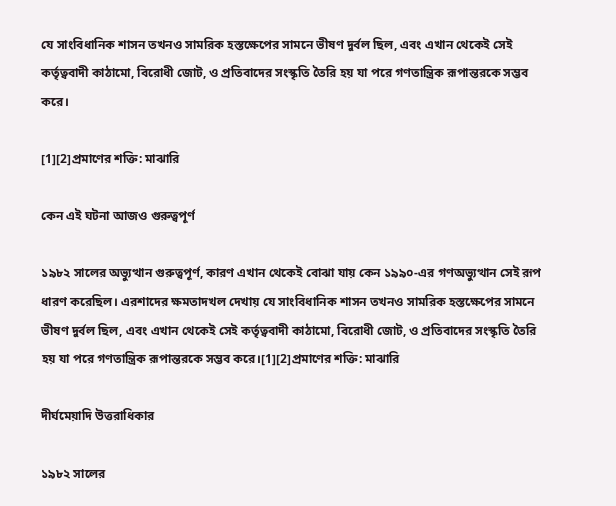যে সাংবিধানিক শাসন তখনও সামরিক হস্তক্ষেপের সামনে ভীষণ দুর্বল ছিল, এবং এখান থেকেই সেই কর্তৃত্ববাদী কাঠামো, বিরোধী জোট, ও প্রতিবাদের সংস্কৃতি তৈরি হয় যা পরে গণতান্ত্রিক রূপান্তরকে সম্ভব করে।

[1][2]প্রমাণের শক্তি: মাঝারি

কেন এই ঘটনা আজও গুরুত্বপূর্ণ

১৯৮২ সালের অভ্যুত্থান গুরুত্বপূর্ণ, কারণ এখান থেকেই বোঝা যায় কেন ১৯৯০-এর গণঅভ্যুত্থান সেই রূপ ধারণ করেছিল। এরশাদের ক্ষমতাদখল দেখায় যে সাংবিধানিক শাসন তখনও সামরিক হস্তক্ষেপের সামনে ভীষণ দুর্বল ছিল, এবং এখান থেকেই সেই কর্তৃত্ববাদী কাঠামো, বিরোধী জোট, ও প্রতিবাদের সংস্কৃতি তৈরি হয় যা পরে গণতান্ত্রিক রূপান্তরকে সম্ভব করে।[1][2]প্রমাণের শক্তি: মাঝারি

দীর্ঘমেয়াদি উত্তরাধিকার

১৯৮২ সালের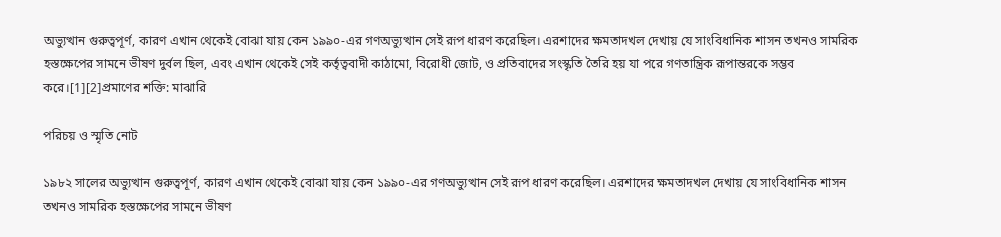অভ্যুত্থান গুরুত্বপূর্ণ, কারণ এখান থেকেই বোঝা যায় কেন ১৯৯০-এর গণঅভ্যুত্থান সেই রূপ ধারণ করেছিল। এরশাদের ক্ষমতাদখল দেখায় যে সাংবিধানিক শাসন তখনও সামরিক হস্তক্ষেপের সামনে ভীষণ দুর্বল ছিল, এবং এখান থেকেই সেই কর্তৃত্ববাদী কাঠামো, বিরোধী জোট, ও প্রতিবাদের সংস্কৃতি তৈরি হয় যা পরে গণতান্ত্রিক রূপান্তরকে সম্ভব করে।[1][2]প্রমাণের শক্তি: মাঝারি

পরিচয় ও স্মৃতি নোট

১৯৮২ সালের অভ্যুত্থান গুরুত্বপূর্ণ, কারণ এখান থেকেই বোঝা যায় কেন ১৯৯০-এর গণঅভ্যুত্থান সেই রূপ ধারণ করেছিল। এরশাদের ক্ষমতাদখল দেখায় যে সাংবিধানিক শাসন তখনও সামরিক হস্তক্ষেপের সামনে ভীষণ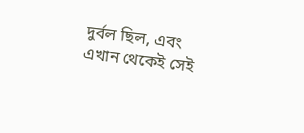দুর্বল ছিল, এবং এখান থেকেই সেই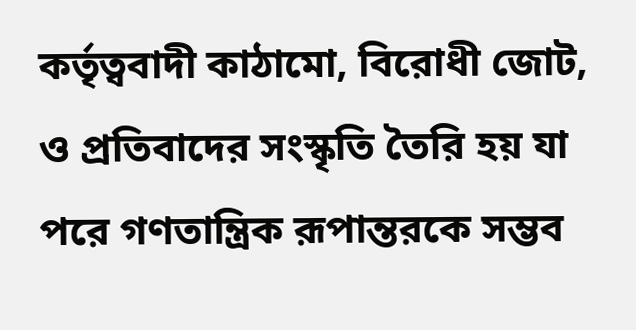কর্তৃত্ববাদী কাঠামো, বিরোধী জোট, ও প্রতিবাদের সংস্কৃতি তৈরি হয় যা পরে গণতান্ত্রিক রূপান্তরকে সম্ভব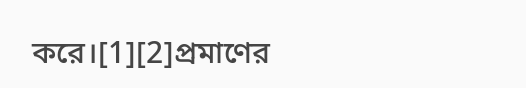করে।[1][2]প্রমাণের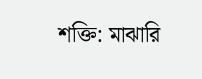শক্তি: মাঝারি